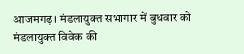आजमगढ़। मंडलायुक्त सभागार में बुधवार को मंडलायुक्त विवेक की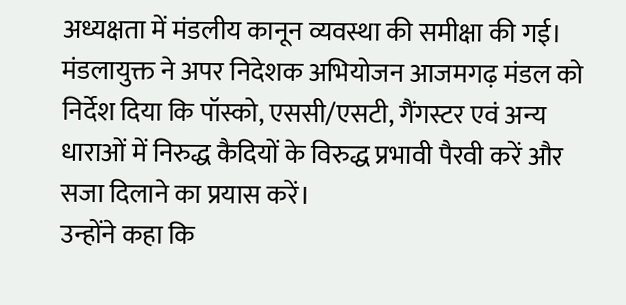अध्यक्षता में मंडलीय कानून व्यवस्था की समीक्षा की गई। मंडलायुक्त ने अपर निदेशक अभियोजन आजमगढ़ मंडल को निर्देश दिया कि पॉस्को, एससी/एसटी, गैंगस्टर एवं अन्य धाराओं में निरुद्ध कैदियों के विरुद्ध प्रभावी पैरवी करें और सजा दिलाने का प्रयास करें।
उन्होंने कहा कि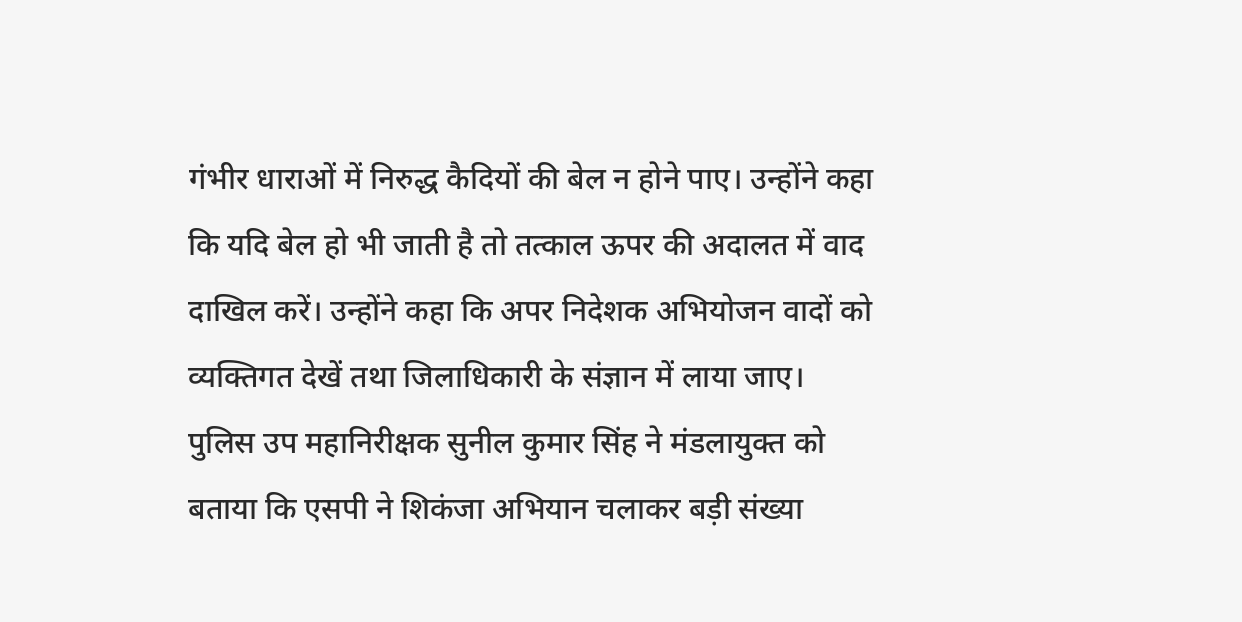गंभीर धाराओं में निरुद्ध कैदियों की बेल न होने पाए। उन्होंने कहा कि यदि बेल हो भी जाती है तो तत्काल ऊपर की अदालत में वाद दाखिल करें। उन्होंने कहा कि अपर निदेशक अभियोजन वादों को व्यक्तिगत देखें तथा जिलाधिकारी के संज्ञान में लाया जाए।
पुलिस उप महानिरीक्षक सुनील कुमार सिंह ने मंडलायुक्त को बताया कि एसपी ने शिकंजा अभियान चलाकर बड़ी संख्या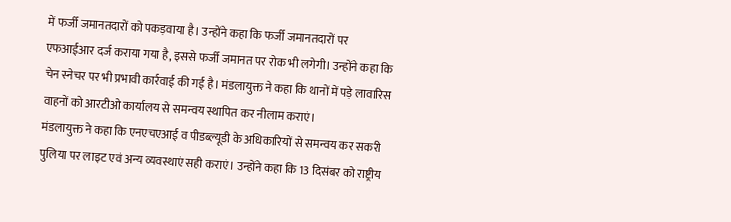में फर्जी जमानतदारों को पकड़वाया है। उन्होंने कहा कि फर्जी जमानतदारों पर एफआईआर दर्ज कराया गया है, इससे फर्जी जमानत पर रोक भी लगेगी। उन्होंने कहा कि चेन स्नेचर पर भी प्रभावी कार्रवाई की गई है। मंडलायुक्त ने कहा कि थानों में पड़े लावारिस वाहनों को आरटीओ कार्यालय से समन्वय स्थापित कर नीलाम कराएं।
मंडलायुक्त ने कहा कि एनएचएआई व पीडब्ल्यूडी के अधिकारियों से समन्वय कर सकरी पुलिया पर लाइट एवं अन्य व्यवस्थाएं सही कराएं। उन्होंने कहा कि 13 दिसंबर को राष्ट्रीय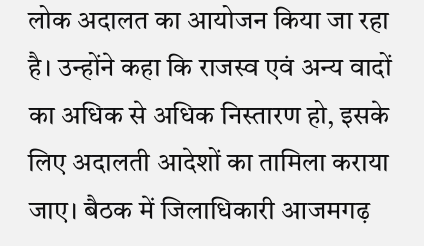लोक अदालत का आयोजन किया जा रहा है। उन्होंने कहा कि राजस्व एवं अन्य वादों का अधिक से अधिक निस्तारण हो, इसके लिए अदालती आदेशों का तामिला कराया जाए। बैठक में जिलाधिकारी आजमगढ़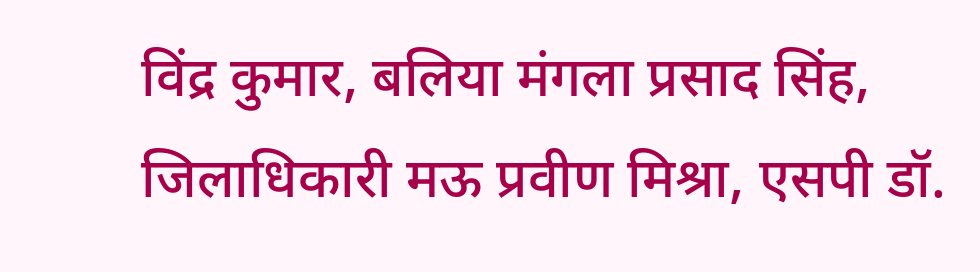विंद्र कुमार, बलिया मंगला प्रसाद सिंह, जिलाधिकारी मऊ प्रवीण मिश्रा, एसपी डॉ.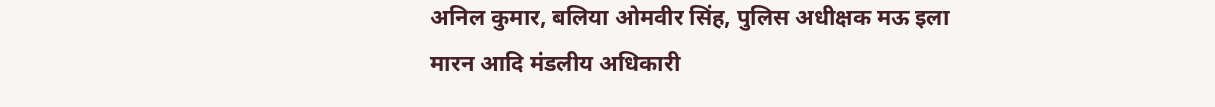अनिल कुमार, बलिया ओमवीर सिंह, पुलिस अधीक्षक मऊ इला मारन आदि मंडलीय अधिकारी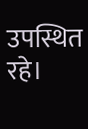उपस्थित रहे।